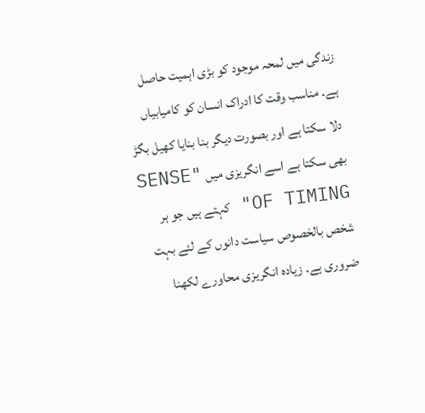زندگی میں لمحہ موجود کو بڑی اہمیت حاصل ہے۔ مناسب وقت کا ادراک انسان کو کامیابیاں دلا سکتا ہے اور بصورت دیگر بنا بنایا کھیل بگڑ بھی سکتا ہے اسے انگریزی میں "SENSE OF TIMING" کہتے ہیں جو ہر شخص بالخصوص سیاست دانوں کے لئے بہت ضروری ہے۔ زیادہ انگریزی محاورے لکھنا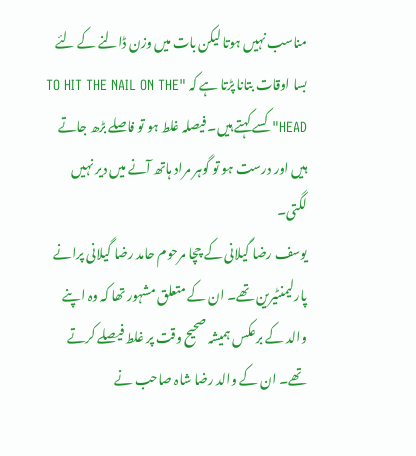مناسب نہیں ہوتا لیکن بات میں وزن ڈالنے کے لئے بسا اوقات بتانا پڑتا ہے کہ "TO HIT THE NAIL ON THE HEAD" کسے کہتے ہیں۔ فیصلہ غلط ہو تو فاصلے بڑھ جاتے ہیں اور درست ہو تو گوہر مراد ہاتھ آنے میں دیر نہیں لگتی۔
یوسف رضا گیلانی کے چچا مرحوم حامد رضا گیلانی پرانے پارلیمنٹیرین تھے۔ ان کے متعلق مشہور تھا کہ وہ اپنے والد کے برعکس ہمیشہ صحیح وقت پر غلط فیصلے کرتے تھے۔ ان کے والد رضا شاہ صاحب نے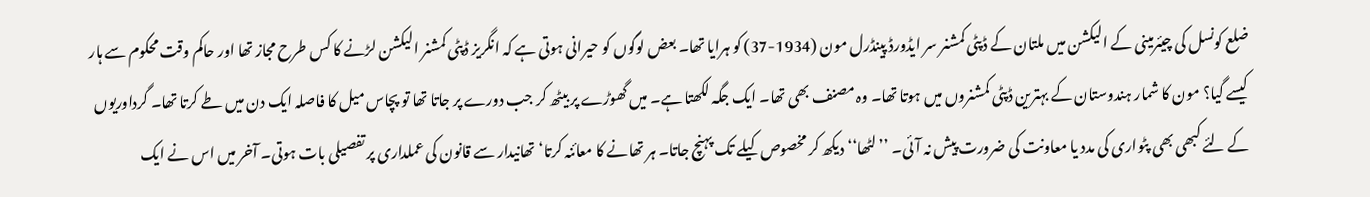ضلع کونسل کی چیئرمینی کے الیکشن میں ملتان کے ڈپٹی کمشنر سر ایڈورڈ پینڈرل مون (1934-37) کو ہرایا تھا۔ بعض لوگوں کو حیرانی ہوتی ہے کہ انگریز ڈپٹی کمشنر الیکشن لڑنے کا کس طرح مجاز تھا اور حاکم وقت محکوم سے ہار کیسے گیا؟ مون کا شمار ہندوستان کے بہترین ڈپٹی کمشنروں میں ہوتا تھا۔ وہ مصنف بھی تھا۔ ایک جگہ لکھتا ہے۔ میں گھوڑے پر بیٹھ کر جب دورے پر جاتا تھا تو پچاس میل کا فاصلہ ایک دن میں طے کرتا تھا۔ گرداوریوں کے لئے کبھی بھی پٹواری کی مدد یا معاونت کی ضرورت پیش نہ آئی۔ ’’لٹھا‘‘ دیکھ کر مخصوص کیلے تک پہنچ جاتا۔ ہر تھانے کا معائنہ کرتا‘ تھانیدار سے قانون کی عملداری پر تفصیلی بات ہوتی۔ آخر میں اس نے ایک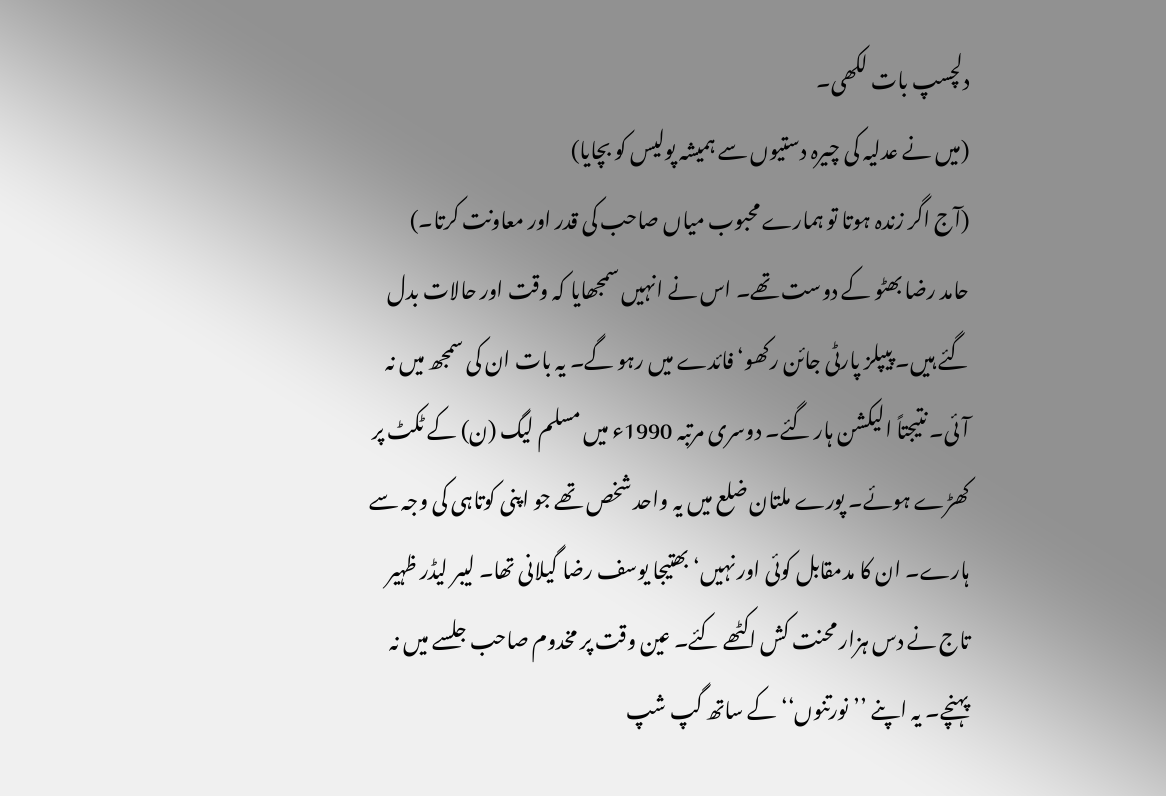دلچسپ بات لکھی۔
(میں نے عدلیہ کی چیرہ دستیوں سے ہمیشہ پولیس کو بچایا)
(آج اگر زندہ ہوتا تو ہمارے محبوب میاں صاحب کی قدر اور معاونت کرتا۔)
حامد رضا بھٹو کے دوست تھے۔ اس نے انہیں سمجھایا کہ وقت اور حالات بدل گئے ہیں۔ پیپلز پارٹی جائن رکھو‘ فائدے میں رہو گے۔ یہ بات ان کی سمجھ میں نہ آئی۔ نتیجتاً الیکشن ہار گئے۔ دوسری مرتبہ 1990ء میں مسلم لیگ (ن) کے ٹکٹ پر کھڑے ہوئے۔ پورے ملتان ضلع میں یہ واحد شخص تھے جو اپنی کوتاہی کی وجہ سے ہارے۔ ان کا مدمقابل کوئی اور نہیں‘ بھتیجا یوسف رضا گیلانی تھا۔ لیبر لیڈر ظہیر تاج نے دس ہزار محنت کش اکٹھے کئے۔ عین وقت پر مخدوم صاحب جلسے میں نہ پہنچے۔ یہ اپنے ’’نورتنوں‘‘ کے ساتھ گپ شپ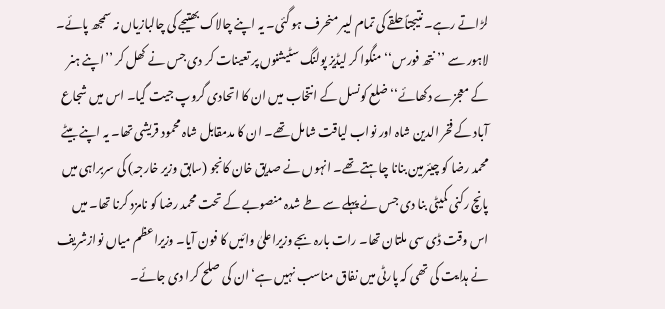لڑاتے رہے۔ نتیجتاً حلقے کی تمام لیبر منحرف ہو گئی۔ یہ اپنے چالاک بھتیجے کی چالبازیاں نہ سمجھ پائے۔ لاہور سے ’’نتھ فورس‘‘ منگوا کر لیڈیز پولنگ سٹیشنوں پر تعینات کر دی جس نے کھل کر ’’اپنے ہنر کے معجزے دکھائے‘‘ ضلع کونسل کے انتخاب میں ان کا اتحادی گروپ جیت گیا۔ اس میں شجاع آباد کے فخر الدین شاہ اور نواب لیاقت شامل تھے۔ ان کا مدمقابل شاہ محمود قریشی تھا۔ یہ اپنے بیٹے محمد رضا کو چیئرمین بنانا چاہتے تھے۔ انہوں نے صدیق خان کانجو (سابق وزیر خارجہ) کی سربراہی میں پانچ رکنی کمیٹی بنا دی جس نے پہلے سے طے شدہ منصوبے کے تحت محمد رضا کو نامزد کرنا تھا۔ میں اس وقت ڈی سی ملتان تھا۔ رات بارہ بجے وزیراعلیٰ وائیں کا فون آیا۔ وزیراعظم میاں نوازشریف نے ہدایت کی تھی کہ پارٹی میں نفاق مناسب نہیں ہے‘ ان کی صلح کرا دی جائے۔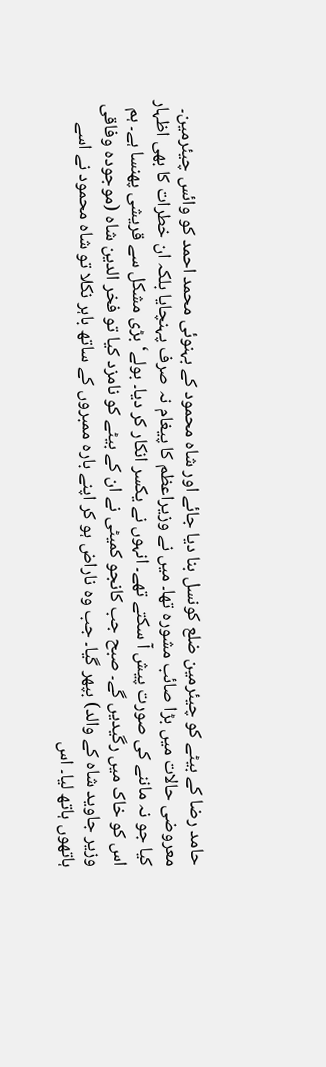حامد رضا کے بیٹے کو چیئرمین ضلع کونسل بنا دیا جائے اور شاہ محمود کے بہنوئی محمد احمد کو وائس چیئرمین۔ معروضی حالات میں بڑا صائب مشورہ تھا۔ میں نے وزیراعظم کا پیغام نہ صرف پہنچایا بلکہ ان خطرات کا بھی اظہار کیا جو نہ ماننے کی صورت پیش آ سکتے تھے۔ انہوں نے یکسر انکار کر دیا۔ بولے‘ بڑی مشکل سے قریشی پھنسا ہے۔ ہم اس کو خاک میں رگیدیں گے۔ صبح جب کانجو کمیٹی نے ان کے بیٹے کو نامزد کیا تو فخر الدین شاہ (موجودہ وفاقی وزیر جاوید شاہ کے والد) بپھر گیا۔ جب وہ ناراض ہو کر اپنے بارہ ممبروں کے ساتھ باہر نکلا تو شاہ محمود نے اسے ہاتھوں ہاتھ لیا۔ اس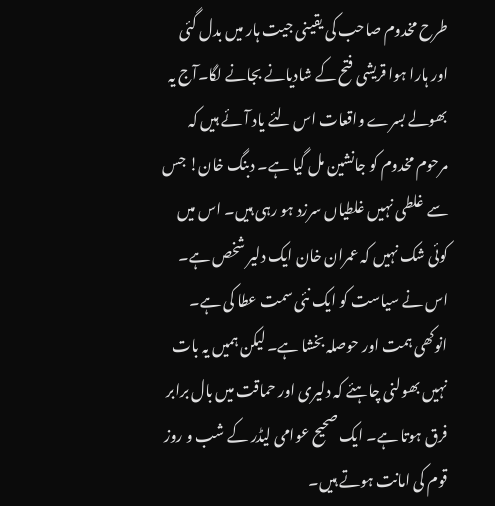طرح مخدوم صاحب کی یقینی جیت ہار میں بدل گئی اور ہارا ہوا قریشی فتح کے شادیانے بجانے لگا۔آج یہ بھولے بسرے واقعات اس لئے یاد آئے ہیں کہ مرحوم مخدوم کو جانشین مل گیا ہے۔ دبنگ خان! جس سے غلطی نہیں غلطیاں سرزد ہو رہی ہیں۔ اس میں کوئی شک نہیں کہ عمران خان ایک دلیر شخص ہے۔ اس نے سیاست کو ایک نئی سمت عطا کی ہے۔ انوکھی ہمت اور حوصلہ بخشا ہے۔ لیکن ہمیں یہ بات نہیں بھولنی چاہئے کہ دلیری اور حماقت میں بال برابر فرق ہوتا ہے۔ ایک صحیح عوامی لیڈر کے شب و روز قوم کی امانت ہوتے ہیں۔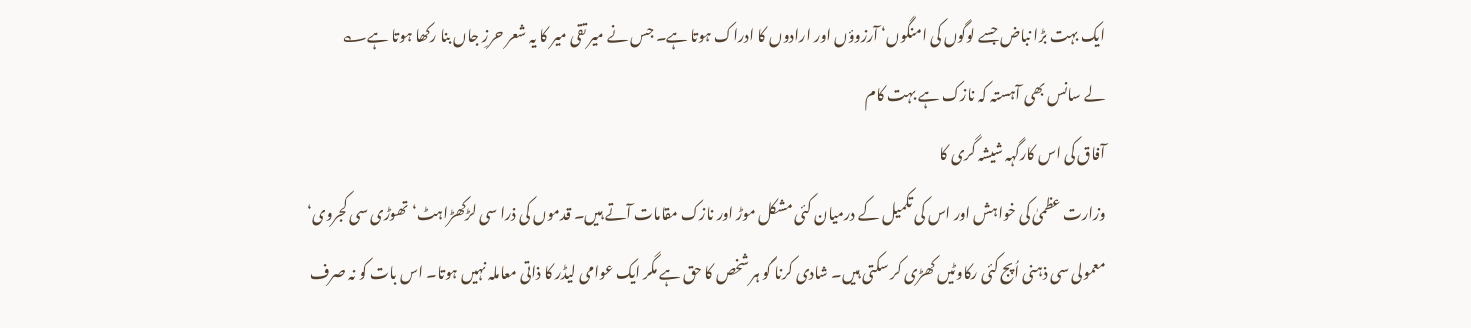ایک بہت بڑا نباض جسے لوگوں کی امنگوں‘ آرزوؤں اور ارادوں کا ادراک ہوتا ہے۔ جس نے میر تقی میر کا یہ شعر حرزِ جاں بنا رکھا ہوتا ہے؎
لے سانس بھی آہستہ کہ نازک ہے بہت کام
آفاق کی اس کارگہہ شیشہ گری کا
وزارت عظمیٰ کی خواہش اور اس کی تکمیل کے درمیان کئی مشکل موڑ اور نازک مقامات آتے ہیں۔ قدموں کی ذرا سی لڑکھڑاہٹ‘ تھوڑی سی کجروی‘ معمولی سی ذہنی اُپج کئی رکاوٹیں کھڑی کر سکتی ہیں۔ شادی کرنا گو ہر شخص کا حق ہے مگر ایک عوامی لیڈر کا ذاتی معاملہ نہیں ہوتا۔ اس بات کو نہ صرف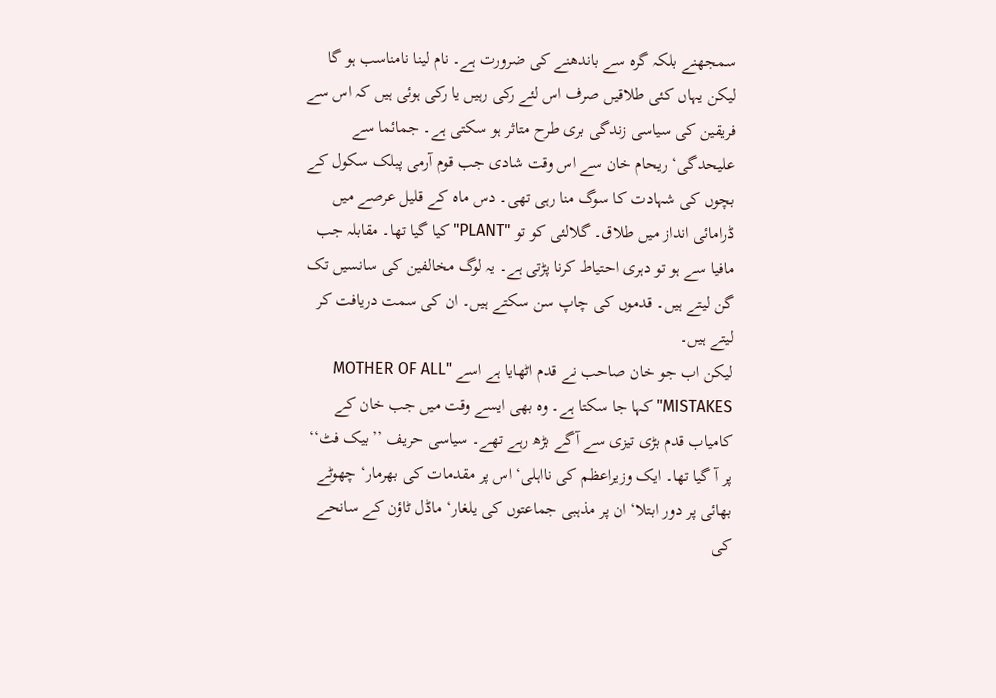سمجھنے بلکہ گرہ سے باندھنے کی ضرورت ہے۔ نام لینا نامناسب ہو گا لیکن یہاں کئی طلاقیں صرف اس لئے رکی رہیں یا رکی ہوئی ہیں کہ اس سے فریقین کی سیاسی زندگی بری طرح متاثر ہو سکتی ہے۔ جمائما سے علیحدگی‘ ریحام خان سے اس وقت شادی جب قوم آرمی پبلک سکول کے بچوں کی شہادت کا سوگ منا رہی تھی۔ دس ماہ کے قلیل عرصے میں ڈرامائی انداز میں طلاق۔ گلالئی کو تو "PLANT" کیا گیا تھا۔ مقابلہ جب مافیا سے ہو تو دہری احتیاط کرنا پڑتی ہے۔ یہ لوگ مخالفین کی سانسیں تک گن لیتے ہیں۔ قدموں کی چاپ سن سکتے ہیں۔ ان کی سمت دریافت کر لیتے ہیں۔
لیکن اب جو خان صاحب نے قدم اٹھایا ہے اسے "MOTHER OF ALL MISTAKES" کہا جا سکتا ہے۔ وہ بھی ایسے وقت میں جب خان کے کامیاب قدم بڑی تیزی سے آگے بڑھ رہے تھے۔ سیاسی حریف ’’بیک فٹ‘‘ پر آ گیا تھا۔ ایک وزیراعظم کی نااہلی‘ اس پر مقدمات کی بھرمار‘ چھوٹے بھائی پر دور ابتلا‘ ان پر مذہبی جماعتوں کی یلغار‘ ماڈل ٹاؤن کے سانحے کی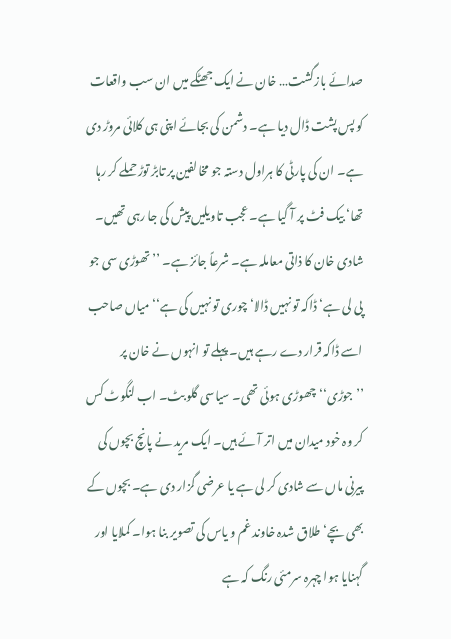صدائے بازگشت… خان نے ایک جھٹکے میں ان سب واقعات کو پس پشت ڈال دیا ہے۔ دشمن کی بجائے اپنی ہی کلائی مروڑ دی ہے۔ ان کی پارٹی کا ہراول دستہ جو مخالفین پر تابڑ توڑ حملے کر رہا تھا‘ بیک فٹ پر آ گیا ہے۔ عجب تاویلیں پیش کی جا رہی تھیں۔ شادی خان کا ذاتی معاملہ ہے۔ شرعاً جائز ہے۔ ’’تھوڑی سی جو پی لی ہے‘ ڈاکہ تو نہیں ڈالا‘ چوری تو نہیں کی ہے‘‘ میاں صاحب اسے ڈاکہ قرار دے رہے ہیں۔ پہلے تو انہوں نے خان پر ’’جوڑی‘‘ چھوڑی ہوئی تھی۔ سیاسی گلو بٹ۔ اب لنگوٹ کس کر وہ خود میدان میں اتر آئے ہیں۔ ایک مرید نے پانچ بچوں کی پیرنی ماں سے شادی کر لی ہے یا عرضی گزار دی ہے۔ بچوں کے بھی بچے‘ طلاق شدہ خاوند غم و یاس کی تصویر بنا ہوا۔ کملایا اور گہنایا ہوا چہرہ سرمئی رنگ کہ ہے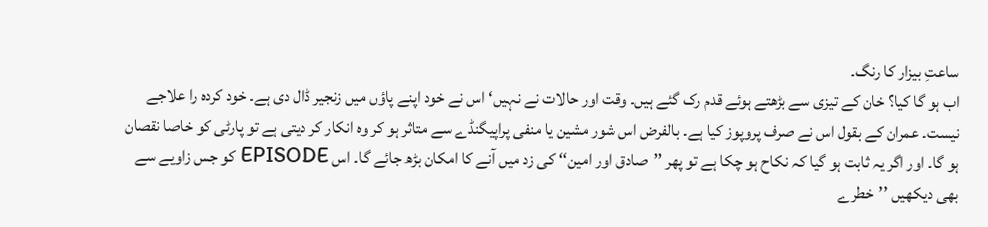ساعتِ بیزار کا رنگ۔
اب ہو گا کیا؟ خان کے تیزی سے بڑھتے ہوئے قدم رک گئے ہیں۔ وقت اور حالات نے نہیں‘ اس نے خود اپنے پاؤں میں زنجیر ڈال دی ہے۔ خود کردہ را علاجے نیست۔ عمران کے بقول اس نے صرف پروپوز کیا ہے۔ بالفرض اس شور مشین یا منفی پراپیگنڈے سے متاثر ہو کر وہ انکار کر دیتی ہے تو پارٹی کو خاصا نقصان ہو گا۔ اور اگر یہ ثابت ہو گیا کہ نکاح ہو چکا ہے تو پھر ’’صادق اور امین‘‘ کی زد میں آنے کا امکان بڑھ جائے گا۔ اس EPISODE کو جس زاویے سے بھی دیکھیں ’’خطرے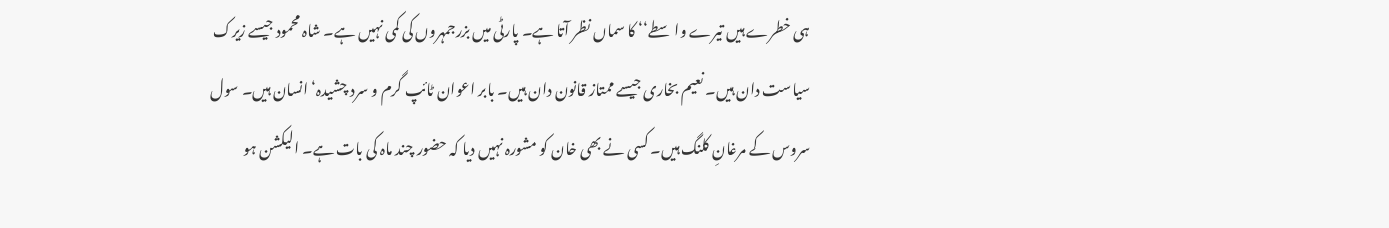ہی خطرے ہیں تیرے واسطے‘‘ کا سماں نظر آتا ہے۔ پارٹی میں بزرجمہروں کی کمی نہیں ہے۔ شاہ محمود جیسے زیرک سیاست دان ہیں۔ نعیم بخاری جیسے ممتاز قانون دان ہیں۔ بابر اعوان ٹائپ گرم و سرد چشیدہ‘ انسان ہیں۔ سول سروس کے مرغانِ کلنگ ہیں۔ کسی نے بھی خان کو مشورہ نہیں دیا کہ حضور چند ماہ کی بات ہے۔ الیکشن ہو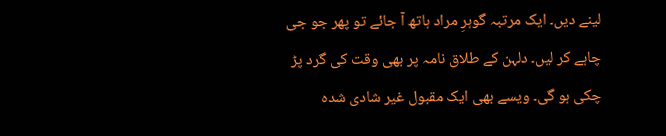لینے دیں۔ ایک مرتبہ گوہرِ مراد ہاتھ آ جائے تو پھر جو جی چاہے کر لیں۔ دلہن کے طلاق نامہ پر بھی وقت کی گرد پڑ چکی ہو گی۔ ویسے بھی ایک مقبول غیر شادی شدہ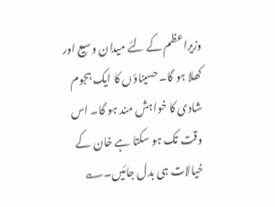وزیراعظم کے لئے میدان وسیع اور کھلا ہو گا۔ حسیناؤں کا ایک ہجوم شادی کا خواہش مند ہو گا۔ اس وقت تک ہو سکتا ہے خان کے خیالات ہی بدل جائیں۔؎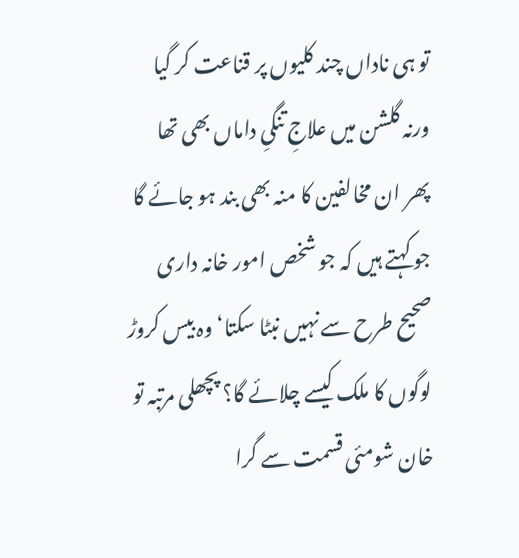تو ہی ناداں چند کلیوں پر قناعت کر گیا
ورنہ گلشن میں علاجِ تنگیِ داماں بھی تھا
پھر ان مخالفین کا منہ بھی بند ہو جائے گا جو کہتے ہیں کہ جو شخص امور خانہ داری صحیح طرح سے نہیں نبٹا سکتا‘ وہ بیس کروڑ لوگوں کا ملک کیسے چلائے گا؟ پچھلی مرتبہ تو خان شومئی قسمت سے گرا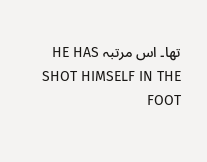تھا۔ اس مرتبہ HE HAS SHOT HIMSELF IN THE FOOT